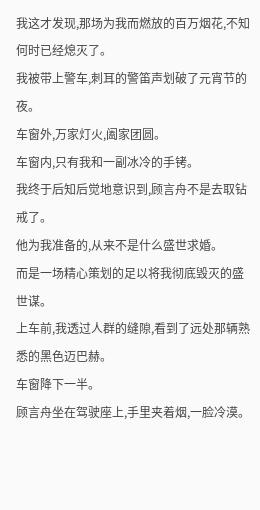我这才发现,那场为我而燃放的百万烟花,不知何时已经熄灭了。
我被带上警车,刺耳的警笛声划破了元宵节的夜。
车窗外,万家灯火,阖家团圆。
车窗内,只有我和一副冰冷的手铐。
我终于后知后觉地意识到,顾言舟不是去取钻戒了。
他为我准备的,从来不是什么盛世求婚。
而是一场精心策划的足以将我彻底毁灭的盛世谋。
上车前,我透过人群的缝隙,看到了远处那辆熟悉的黑色迈巴赫。
车窗降下一半。
顾言舟坐在驾驶座上,手里夹着烟,一脸冷漠。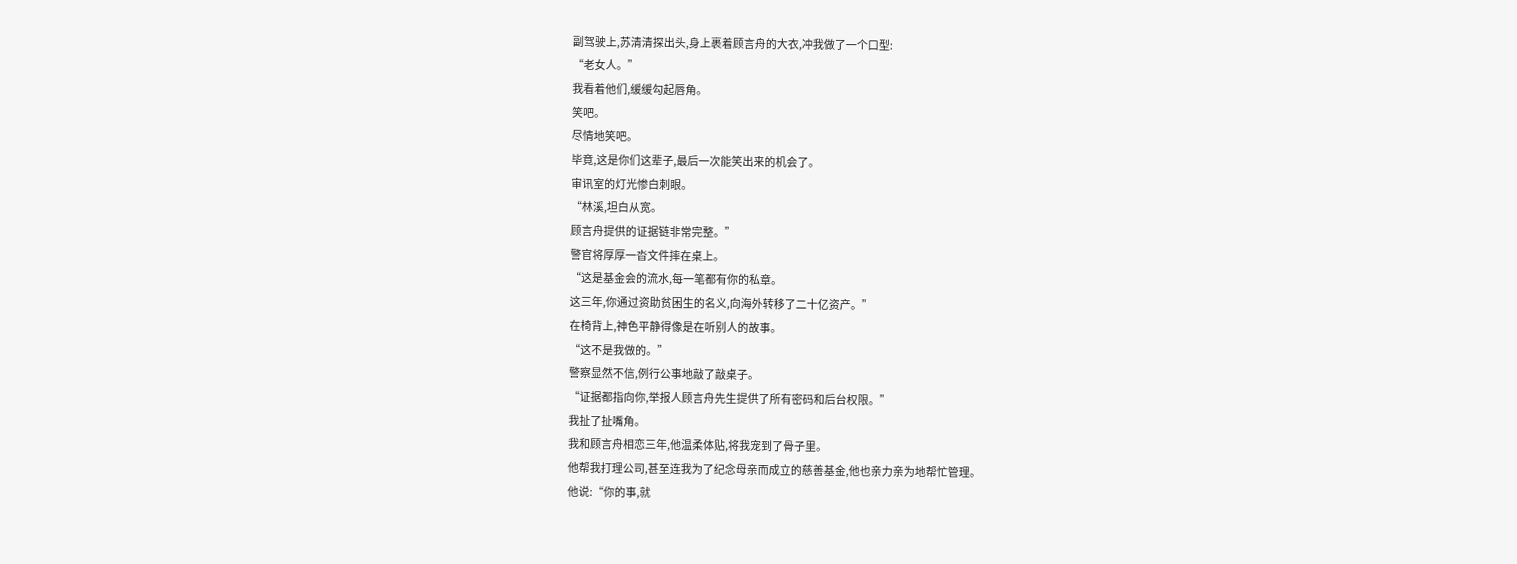副驾驶上,苏清清探出头,身上裹着顾言舟的大衣,冲我做了一个口型:
“老女人。”
我看着他们,缓缓勾起唇角。
笑吧。
尽情地笑吧。
毕竟,这是你们这辈子,最后一次能笑出来的机会了。
审讯室的灯光惨白刺眼。
“林溪,坦白从宽。
顾言舟提供的证据链非常完整。”
警官将厚厚一沓文件摔在桌上。
“这是基金会的流水,每一笔都有你的私章。
这三年,你通过资助贫困生的名义,向海外转移了二十亿资产。”
在椅背上,神色平静得像是在听别人的故事。
“这不是我做的。”
警察显然不信,例行公事地敲了敲桌子。
“证据都指向你,举报人顾言舟先生提供了所有密码和后台权限。”
我扯了扯嘴角。
我和顾言舟相恋三年,他温柔体贴,将我宠到了骨子里。
他帮我打理公司,甚至连我为了纪念母亲而成立的慈善基金,他也亲力亲为地帮忙管理。
他说:“你的事,就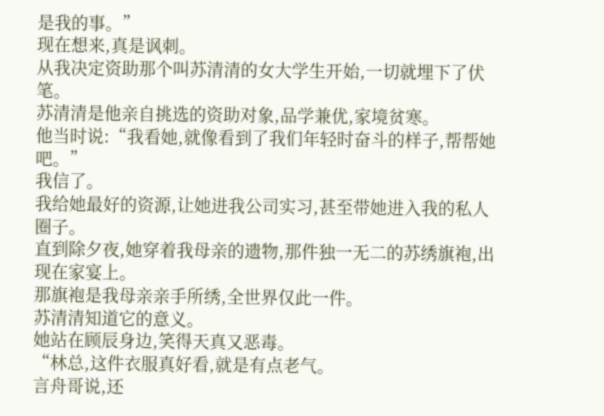是我的事。”
现在想来,真是讽刺。
从我决定资助那个叫苏清清的女大学生开始,一切就埋下了伏笔。
苏清清是他亲自挑选的资助对象,品学兼优,家境贫寒。
他当时说:“我看她,就像看到了我们年轻时奋斗的样子,帮帮她吧。”
我信了。
我给她最好的资源,让她进我公司实习,甚至带她进入我的私人圈子。
直到除夕夜,她穿着我母亲的遗物,那件独一无二的苏绣旗袍,出现在家宴上。
那旗袍是我母亲亲手所绣,全世界仅此一件。
苏清清知道它的意义。
她站在顾辰身边,笑得天真又恶毒。
“林总,这件衣服真好看,就是有点老气。
言舟哥说,还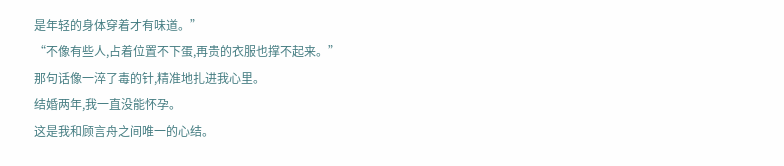是年轻的身体穿着才有味道。”
“不像有些人,占着位置不下蛋,再贵的衣服也撑不起来。”
那句话像一淬了毒的针,精准地扎进我心里。
结婚两年,我一直没能怀孕。
这是我和顾言舟之间唯一的心结。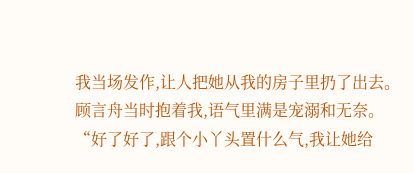我当场发作,让人把她从我的房子里扔了出去。
顾言舟当时抱着我,语气里满是宠溺和无奈。
“好了好了,跟个小丫头置什么气,我让她给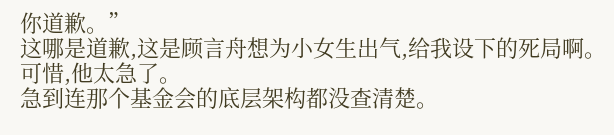你道歉。”
这哪是道歉,这是顾言舟想为小女生出气,给我设下的死局啊。
可惜,他太急了。
急到连那个基金会的底层架构都没查清楚。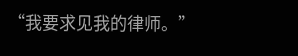“我要求见我的律师。”